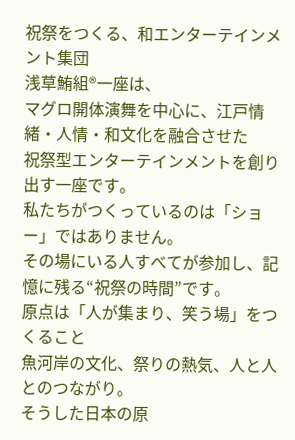祝祭をつくる、和エンターテインメント集団
浅草鮪組®一座は、
マグロ開体演舞を中心に、江戸情緒・人情・和文化を融合させた
祝祭型エンターテインメントを創り出す一座です。
私たちがつくっているのは「ショー」ではありません。
その場にいる人すべてが参加し、記憶に残る“祝祭の時間”です。
原点は「人が集まり、笑う場」をつくること
魚河岸の文化、祭りの熱気、人と人とのつながり。
そうした日本の原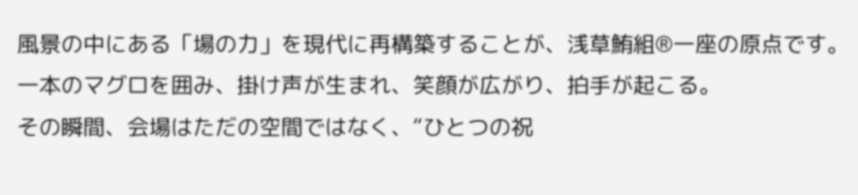風景の中にある「場の力」を現代に再構築することが、浅草鮪組®一座の原点です。
一本のマグロを囲み、掛け声が生まれ、笑顔が広がり、拍手が起こる。
その瞬間、会場はただの空間ではなく、“ひとつの祝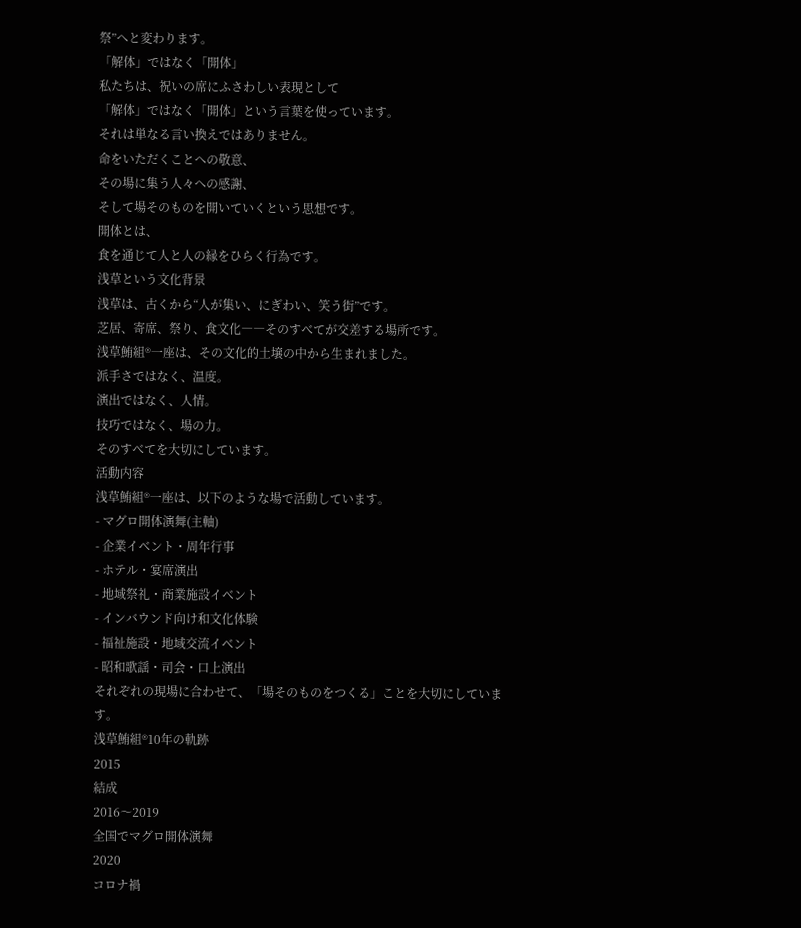祭”へと変わります。
「解体」ではなく「開体」
私たちは、祝いの席にふさわしい表現として
「解体」ではなく「開体」という言葉を使っています。
それは単なる言い換えではありません。
命をいただくことへの敬意、
その場に集う人々への感謝、
そして場そのものを開いていくという思想です。
開体とは、
食を通じて人と人の縁をひらく行為です。
浅草という文化背景
浅草は、古くから“人が集い、にぎわい、笑う街”です。
芝居、寄席、祭り、食文化――そのすべてが交差する場所です。
浅草鮪組®一座は、その文化的土壌の中から生まれました。
派手さではなく、温度。
演出ではなく、人情。
技巧ではなく、場の力。
そのすべてを大切にしています。
活動内容
浅草鮪組®一座は、以下のような場で活動しています。
- マグロ開体演舞(主軸)
- 企業イベント・周年行事
- ホテル・宴席演出
- 地域祭礼・商業施設イベント
- インバウンド向け和文化体験
- 福祉施設・地域交流イベント
- 昭和歌謡・司会・口上演出
それぞれの現場に合わせて、「場そのものをつくる」ことを大切にしています。
浅草鮪組®10年の軌跡
2015
結成
2016〜2019
全国でマグロ開体演舞
2020
コロナ禍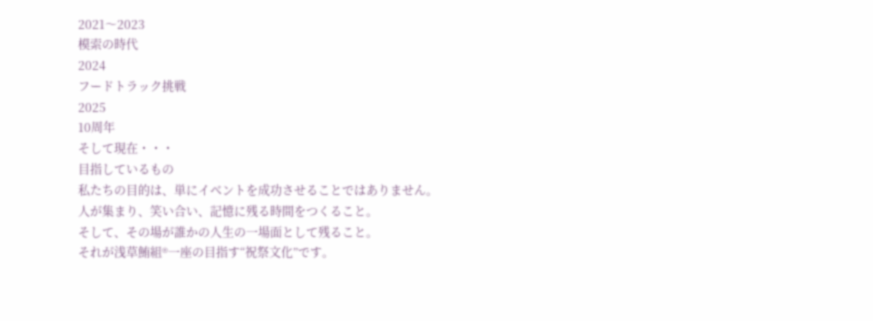2021〜2023
模索の時代
2024
フードトラック挑戦
2025
10周年
そして現在・・・
目指しているもの
私たちの目的は、単にイベントを成功させることではありません。
人が集まり、笑い合い、記憶に残る時間をつくること。
そして、その場が誰かの人生の一場面として残ること。
それが浅草鮪組®一座の目指す“祝祭文化”です。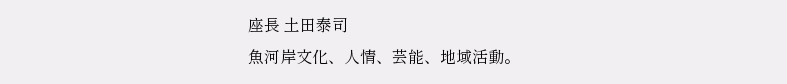座長 土田泰司
魚河岸文化、人情、芸能、地域活動。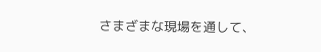さまざまな現場を通して、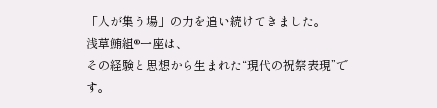「人が集う場」の力を追い続けてきました。
浅草鮪組®一座は、
その経験と思想から生まれた“現代の祝祭表現”です。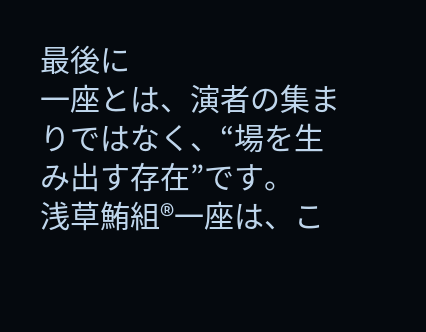最後に
一座とは、演者の集まりではなく、“場を生み出す存在”です。
浅草鮪組®一座は、こ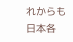れからも
日本各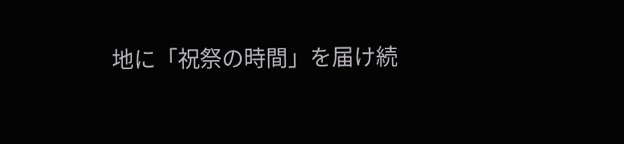地に「祝祭の時間」を届け続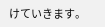けていきます。